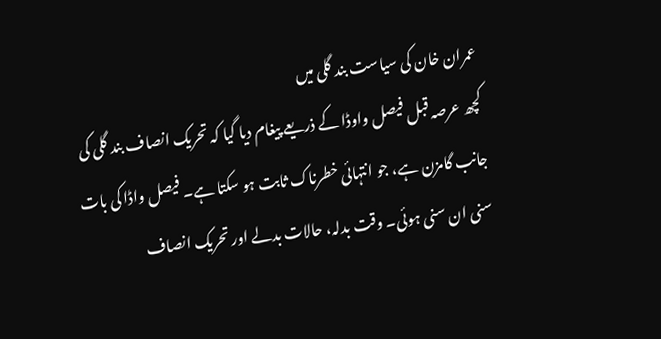عمران خان کی سیاست بند گلی میں
کچھ عرصہ قبل فیصل واوڈا کے ذریعے پیغام دیا گیا کہ تحریک انصاف بند گلی کی جانب گامزن ہے، جو انتہائی خطرناک ثابت ہو سکتا ہے۔ فیصل واڈا کی بات سنی ان سنی ہوئی۔ وقت بدلہ، حالات بدلے اور تحریک انصاف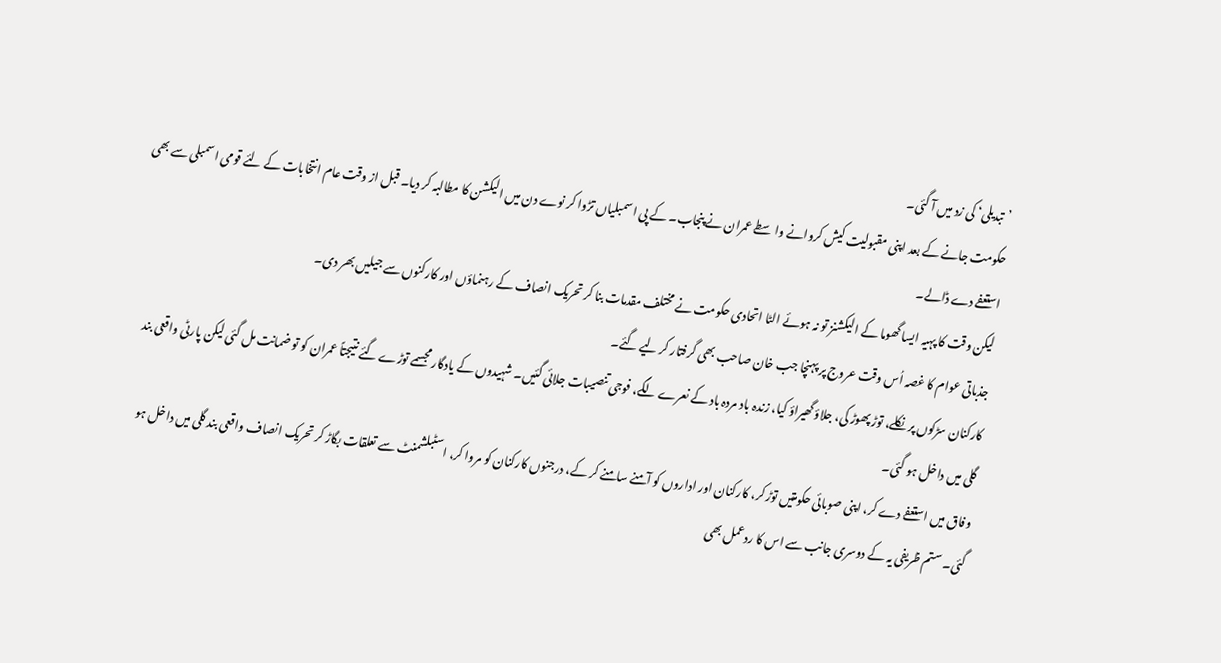’تبدیلی‘ کی زد میں آ گئی۔
حکومت جانے کے بعد اپنی مقبولیت کیش کروانے واسطے عمران نے پنجاب۔ کے پی اسمبلیاں تڑوا کر نوے دن میں الیکشن کا مطالبہ کر دیا۔ قبل از وقت عام انتخابات کے لئے قومی اسمبلی سے بھی استعفے دے ڈالے۔
لیکن وقت کا پہیہ ایسا گھوما کے الیکشنز تو نہ ہوئے الٹا اتحادی حکومت نے مختلف مقدمات بنا کر تحریک انصاف کے رہنماؤں اور کارکنوں سے جیلیں بھر دی۔
جذباتی عوام کا غصہ اُس وقت عروج پر پہنچا جب خان صاحب بھی گرفتار کر لیے گئے۔
کارکنان سڑکوں پر نکلے، توڑ پھوڑ کی، جلاؤ گھیراؤ کیا، زندہ باد مردہ باد کے نعرے لگے، فوجی تنصیبات جلائی گئیں۔ شہیدوں کے یادگار مجسمے توڑے گئے نتیجتاً عمران کو تو ضمانت مل گئی لیکن پارٹی واقعی بند گلی میں داخل ہو گئی۔
وفاق میں استعفے دے کر، اپنی صوبائی حکومتیں توڑ کر، کارکنان اور اداروں کو آمنے سامنے کر کے، درجنوں کارکنان کو مروا کر، اسٹبلشمنٹ سے تعلقات بگاڑ کر تحریک انصاف واقعی بند گلی میں داخل ہو گئی۔ ستم ظریفی یہ کے دوسری جانب سے اس کا ردعمل بھی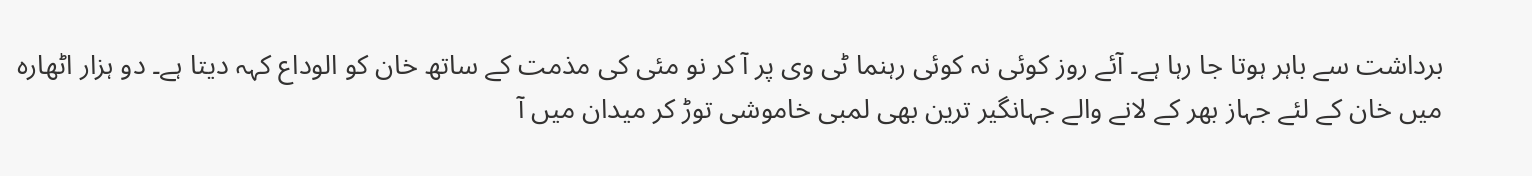برداشت سے باہر ہوتا جا رہا ہے۔ آئے روز کوئی نہ کوئی رہنما ٹی وی پر آ کر نو مئی کی مذمت کے ساتھ خان کو الوداع کہہ دیتا ہے۔ دو ہزار اٹھارہ میں خان کے لئے جہاز بھر کے لانے والے جہانگیر ترین بھی لمبی خاموشی توڑ کر میدان میں آ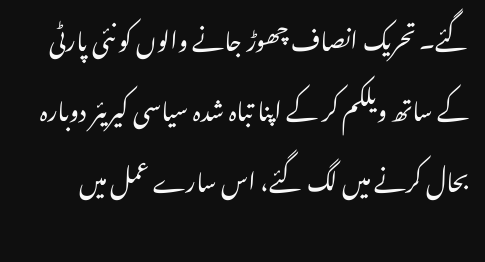گئے۔ تحریک انصاف چھوڑ جانے والوں کو نئی پارٹی کے ساتھ ویلکم کر کے اپنا تباہ شدہ سیاسی کیریئر دوبارہ بحال کرنے میں لگ گئے، اس سارے عمل میں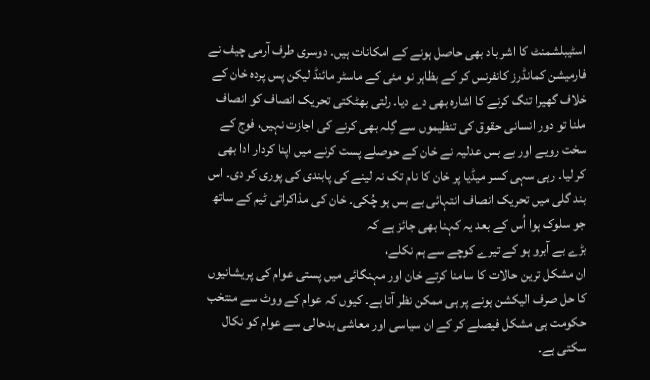اسٹیبلشمنٹ کا اشر باد بھی حاصل ہونے کے امکانات ہیں۔ دوسری طرف آرمی چیف نے فارمیشن کمانڈرز کانفرنس کر کے بظاہر نو مئی کے ماسٹر مائنڈ لیکن پس پردہ خان کے خلاف گھیرا تنگ کرنے کا اشارہ بھی دے دیا۔ رلتی بھٹکتی تحریک انصاف کو انصاف ملنا تو دور انسانی حقوق کی تنظیموں سے گِلہ بھی کرنے کی اجازت نہیں، فوج کے سخت رویے اور بے بس عدلیہ نے خان کے حوصلے پست کرنے میں اپنا کردار ادا بھی کر لیا۔ رہی سہی کسر میڈیا پر خان کا نام تک نہ لینے کی پابندی کی پوری کر دی۔ اس بند گلی میں تحریک انصاف انتہائی بے بس ہو چُکی۔ خان کی مذاکراتی ٹیم کے ساتھ جو سلوک ہوا اُس کے بعد یہ کہنا بھی جائز ہے کہ
بڑے بے آبرو ہو کے تیرے کوچے سے ہم نکلے،
ان مشکل ترین حالات کا سامنا کرتے خان اور مہنگائی میں پستی عوام کی پریشانیوں کا حل صرف الیکشن ہونے پر ہی ممکن نظر آتا ہے۔ کیوں کہ عوام کے ووٹ سے منتخب حکومت ہی مشکل فیصلے کر کے ان سیاسی اور معاشی بدحالی سے عوام کو نکال سکتی ہے۔